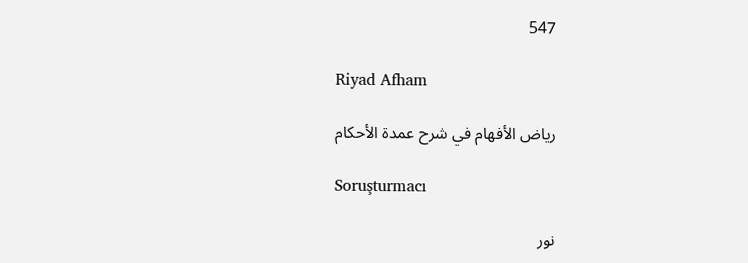547

Riyad Afham

رياض الأفهام في شرح عمدة الأحكام

Soruşturmacı

نور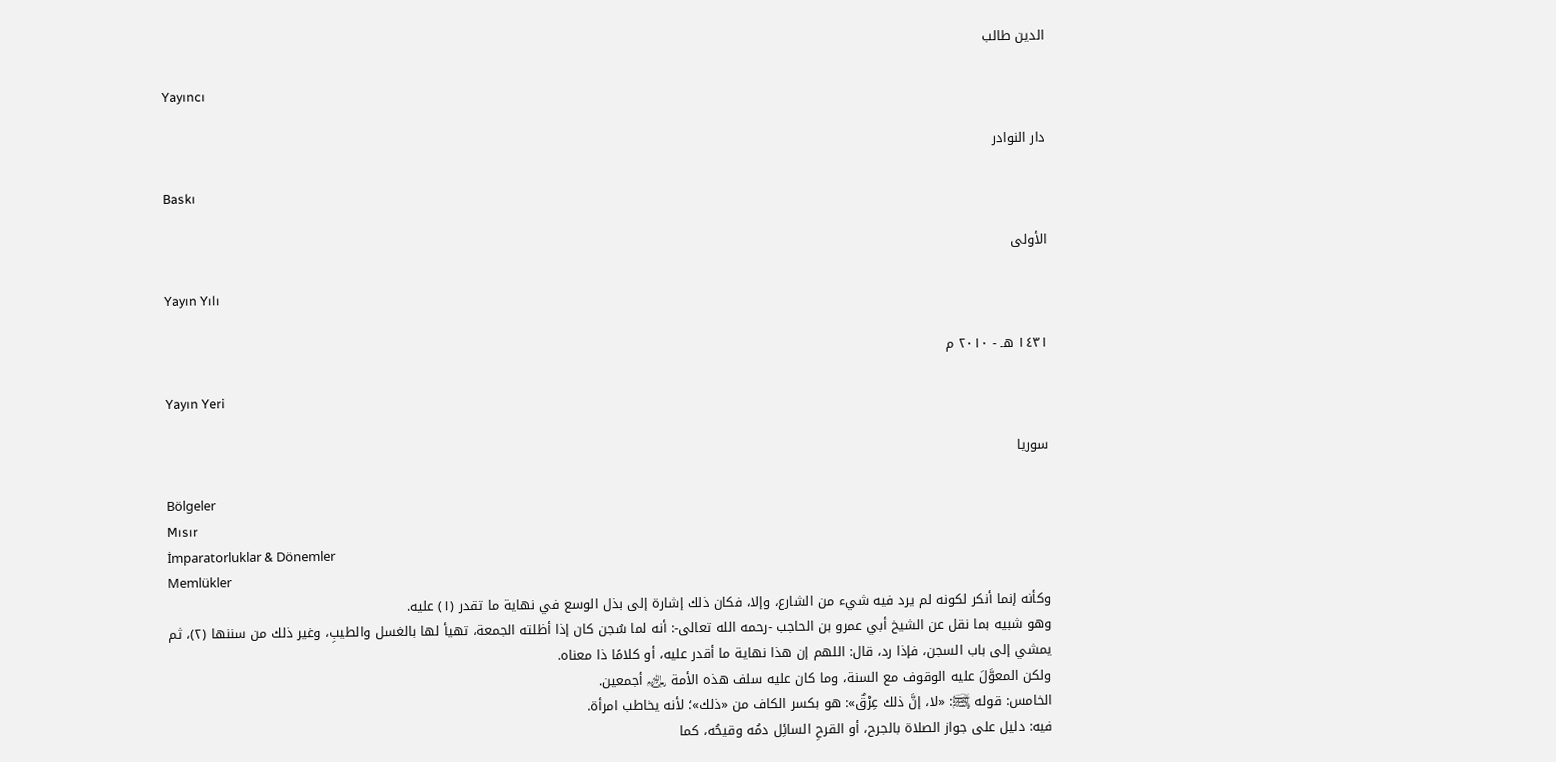الدين طالب

Yayıncı

دار النوادر

Baskı

الأولى

Yayın Yılı

١٤٣١ هـ - ٢٠١٠ م

Yayın Yeri

سوريا

Bölgeler
Mısır
İmparatorluklar & Dönemler
Memlükler
وكأنه إنما أنكر لكونه لم يرد فيه شيء من الشارع، وإلا، فكان ذلك إشارة إلى بذل الوسع في نهاية ما تقدر (١) عليه.
وهو شبيه بما نقل عن الشيخ أبي عمرو بن الحاجب -رحمه الله تعالى-: أنه لما سُجن كان إذا أظلته الجمعة، تهيأ لها بالغسل والطيبِ، وغير ذلك من سننها (٢)، ثم يمشي إلى باب السجن، فإذا رد، قال: اللهم إن هذا نهاية ما أقدر عليه، أو كلامًا ذا معناه.
ولكن المعوَّلَ عليه الوقوف مع السنة، وما كان عليه سلف هذه الأمة ﵃ أجمعين.
الخامس: قوله ﵊: «لا، إنَّ ذلك عِرْقٌ»: هو بكسر الكاف من «ذلك»؛ لأنه يخاطب امرأة.
فيه: دليل على جواز الصلاة بالجرح، أو القرحِ السائِل دمُه وقيحُه، كما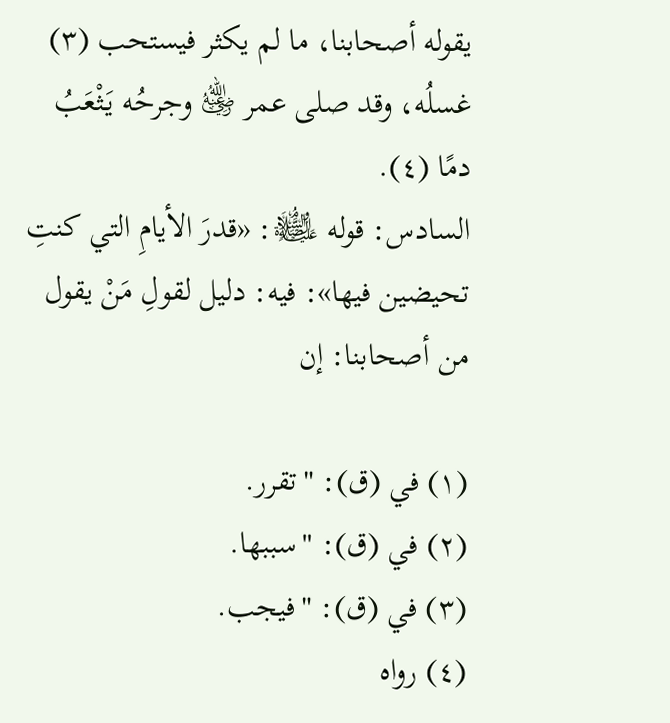يقوله أصحابنا، ما لم يكثر فيستحب (٣) غسلُه، وقد صلى عمر ﵁ وجرحُه يَثْعَبُ دمًا (٤).
السادس: قوله ﵊: «قدرَ الأيامِ التي كنتِ تحيضين فيها»: فيه: دليل لقولِ مَنْ يقول من أصحابنا: إن

(١) في (ق): "تقرر.
(٢) في (ق): "سببها.
(٣) في (ق): "فيجب.
(٤) رواه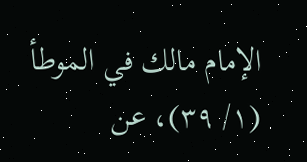الإمام مالك في الموطأ (١/ ٣٩)، عن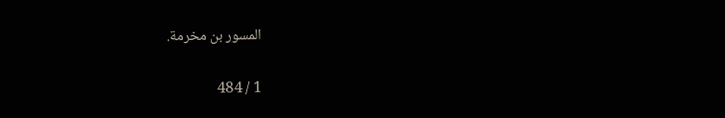المسور بن مخرمة.

1 / 484